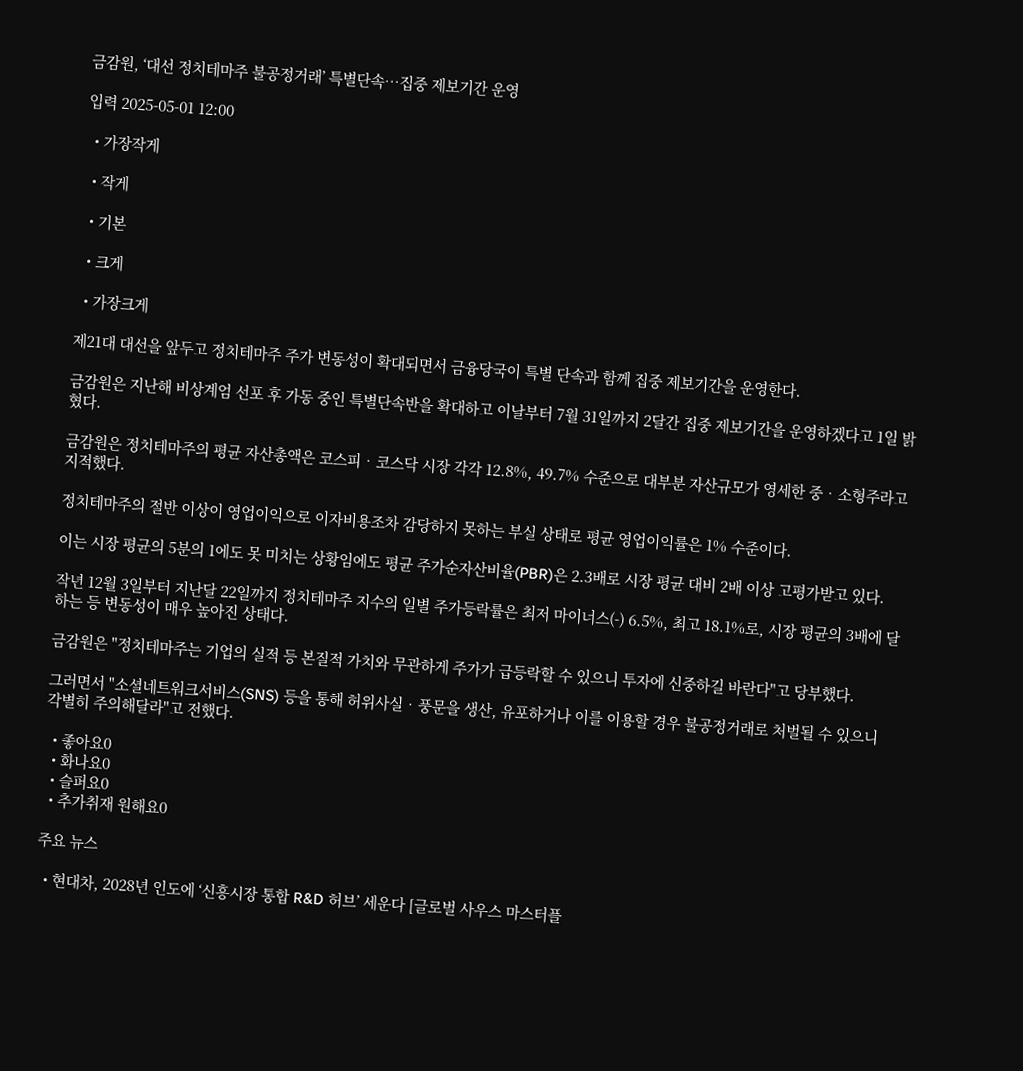금감원, ‘대선 정치테마주 불공정거래’ 특별단속…집중 제보기간 운영

입력 2025-05-01 12:00

  • 가장작게

  • 작게

  • 기본

  • 크게

  • 가장크게

제21대 대선을 앞두고 정치테마주 주가 변동성이 확대되면서 금융당국이 특별 단속과 함께 집중 제보기간을 운영한다.

금감원은 지난해 비상계엄 선포 후 가동 중인 특별단속반을 확대하고 이날부터 7월 31일까지 2달간 집중 제보기간을 운영하겠다고 1일 밝혔다.

금감원은 정치테마주의 평균 자산총액은 코스피‧코스닥 시장 각각 12.8%, 49.7% 수준으로 대부분 자산규모가 영세한 중‧소형주라고 지적했다.

정치테마주의 절반 이상이 영업이익으로 이자비용조차 감당하지 못하는 부실 상태로 평균 영업이익률은 1% 수준이다.

이는 시장 평균의 5분의 1에도 못 미치는 상황임에도 평균 주가순자산비율(PBR)은 2.3배로 시장 평균 대비 2배 이상 고평가받고 있다.

작년 12월 3일부터 지난달 22일까지 정치테마주 지수의 일별 주가등락률은 최저 마이너스(-) 6.5%, 최고 18.1%로, 시장 평균의 3배에 달하는 등 변동성이 매우 높아진 상태다.

금감원은 "정치테마주는 기업의 실적 등 본질적 가치와 무관하게 주가가 급등락할 수 있으니 투자에 신중하길 바란다"고 당부했다.

그러면서 "소셜네트워크서비스(SNS) 등을 통해 허위사실‧풍문을 생산, 유포하거나 이를 이용할 경우 불공정거래로 처벌될 수 있으니 각별히 주의해달라"고 전했다.

  • 좋아요0
  • 화나요0
  • 슬퍼요0
  • 추가취재 원해요0

주요 뉴스

  • 현대차, 2028년 인도에 ‘신흥시장 통합 R&D 허브’ 세운다 [글로벌 사우스 마스터플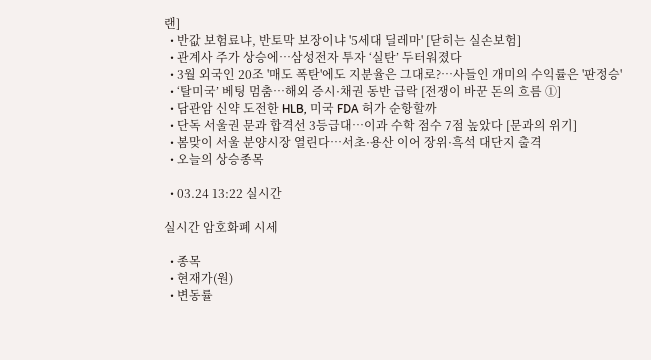랜]
  • 반값 보험료냐, 반토막 보장이냐 '5세대 딜레마' [닫히는 실손보험]
  • 관계사 주가 상승에…삼성전자 투자 ‘실탄’ 두터워졌다
  • 3월 외국인 20조 '매도 폭탄'에도 지분율은 그대로?…사들인 개미의 수익률은 '판정승'
  • ‘탈미국’ 베팅 멈춤…해외 증시·채권 동반 급락 [전쟁이 바꾼 돈의 흐름 ①]
  • 담관암 신약 도전한 HLB, 미국 FDA 허가 순항할까
  • 단독 서울권 문과 합격선 3등급대…이과 수학 점수 7점 높았다 [문과의 위기]
  • 봄맞이 서울 분양시장 열린다⋯서초·용산 이어 장위·흑석 대단지 출격
  • 오늘의 상승종목

  • 03.24 13:22 실시간

실시간 암호화폐 시세

  • 종목
  • 현재가(원)
  • 변동률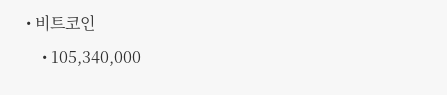• 비트코인
    • 105,340,000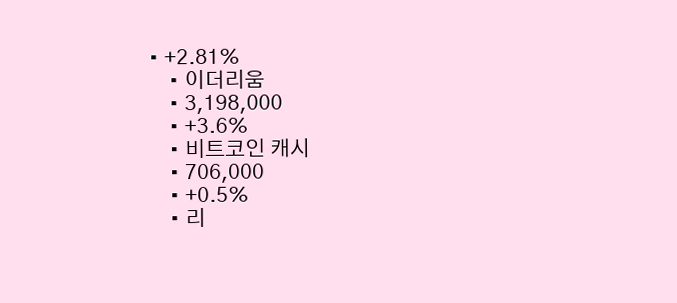• +2.81%
    • 이더리움
    • 3,198,000
    • +3.6%
    • 비트코인 캐시
    • 706,000
    • +0.5%
    • 리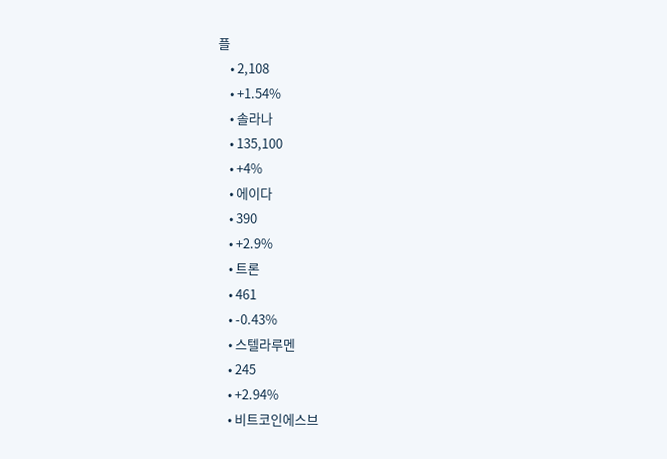플
    • 2,108
    • +1.54%
    • 솔라나
    • 135,100
    • +4%
    • 에이다
    • 390
    • +2.9%
    • 트론
    • 461
    • -0.43%
    • 스텔라루멘
    • 245
    • +2.94%
    • 비트코인에스브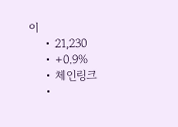이
    • 21,230
    • +0.9%
    • 체인링크
    •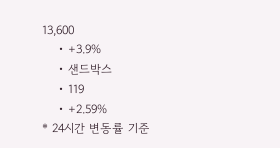13,600
    • +3.9%
    • 샌드박스
    • 119
    • +2.59%
* 24시간 변동률 기준